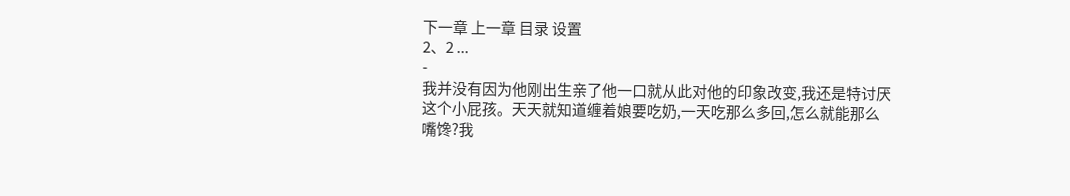下一章 上一章 目录 设置
2、2 ...
-
我并没有因为他刚出生亲了他一口就从此对他的印象改变,我还是特讨厌这个小屁孩。天天就知道缠着娘要吃奶,一天吃那么多回,怎么就能那么嘴馋?我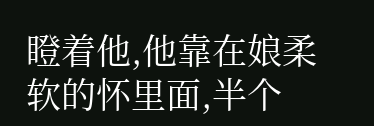瞪着他,他靠在娘柔软的怀里面,半个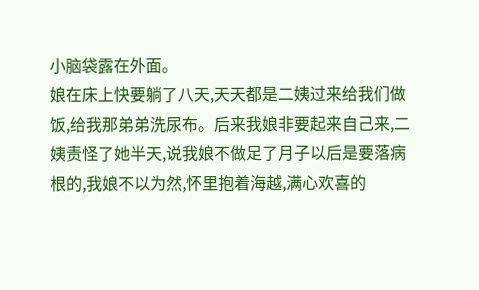小脑袋露在外面。
娘在床上快要躺了八天,天天都是二姨过来给我们做饭,给我那弟弟洗尿布。后来我娘非要起来自己来,二姨责怪了她半天,说我娘不做足了月子以后是要落病根的,我娘不以为然,怀里抱着海越,满心欢喜的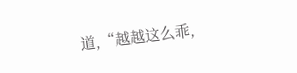道,“越越这么乖,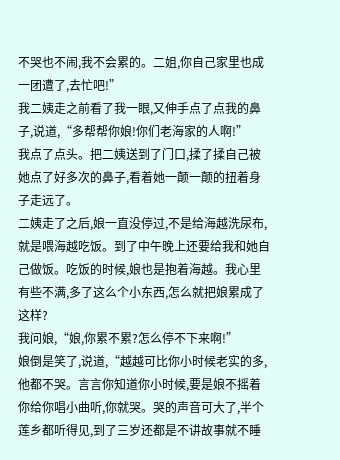不哭也不闹,我不会累的。二姐,你自己家里也成一团遭了,去忙吧!”
我二姨走之前看了我一眼,又伸手点了点我的鼻子,说道,“多帮帮你娘!你们老海家的人啊!”
我点了点头。把二姨送到了门口,揉了揉自己被她点了好多次的鼻子,看着她一颠一颠的扭着身子走远了。
二姨走了之后,娘一直没停过,不是给海越洗尿布,就是喂海越吃饭。到了中午晚上还要给我和她自己做饭。吃饭的时候,娘也是抱着海越。我心里有些不满,多了这么个小东西,怎么就把娘累成了这样?
我问娘,“娘,你累不累?怎么停不下来啊!”
娘倒是笑了,说道,“越越可比你小时候老实的多,他都不哭。言言你知道你小时候,要是娘不摇着你给你唱小曲听,你就哭。哭的声音可大了,半个莲乡都听得见,到了三岁还都是不讲故事就不睡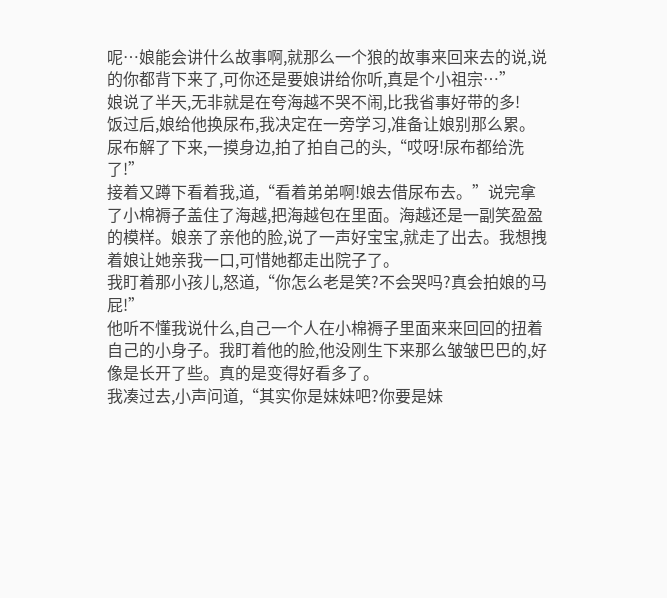呢…娘能会讲什么故事啊,就那么一个狼的故事来回来去的说,说的你都背下来了,可你还是要娘讲给你听,真是个小祖宗…”
娘说了半天,无非就是在夸海越不哭不闹,比我省事好带的多!
饭过后,娘给他换尿布,我决定在一旁学习,准备让娘别那么累。尿布解了下来,一摸身边,拍了拍自己的头,“哎呀!尿布都给洗了!”
接着又蹲下看着我,道,“看着弟弟啊!娘去借尿布去。”说完拿了小棉褥子盖住了海越,把海越包在里面。海越还是一副笑盈盈的模样。娘亲了亲他的脸,说了一声好宝宝,就走了出去。我想拽着娘让她亲我一口,可惜她都走出院子了。
我盯着那小孩儿,怒道,“你怎么老是笑?不会哭吗?真会拍娘的马屁!”
他听不懂我说什么,自己一个人在小棉褥子里面来来回回的扭着自己的小身子。我盯着他的脸,他没刚生下来那么皱皱巴巴的,好像是长开了些。真的是变得好看多了。
我凑过去,小声问道,“其实你是妹妹吧?你要是妹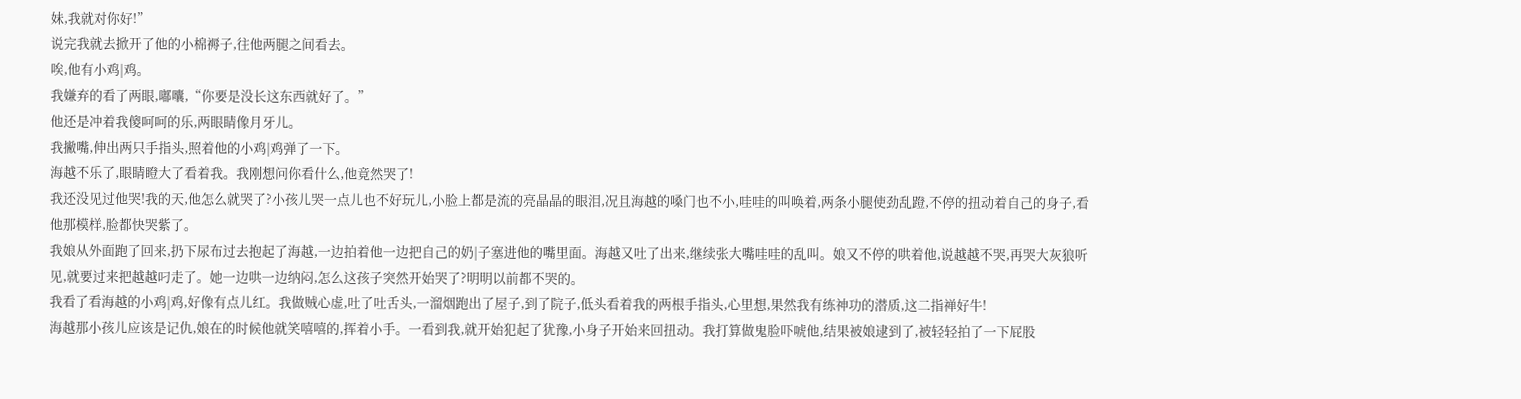妹,我就对你好!”
说完我就去掀开了他的小棉褥子,往他两腿之间看去。
唉,他有小鸡|鸡。
我嫌弃的看了两眼,嘟囔,“你要是没长这东西就好了。”
他还是冲着我傻呵呵的乐,两眼睛像月牙儿。
我撇嘴,伸出两只手指头,照着他的小鸡|鸡弹了一下。
海越不乐了,眼睛瞪大了看着我。我刚想问你看什么,他竟然哭了!
我还没见过他哭!我的天,他怎么就哭了?小孩儿哭一点儿也不好玩儿,小脸上都是流的亮晶晶的眼泪,况且海越的嗓门也不小,哇哇的叫唤着,两条小腿使劲乱蹬,不停的扭动着自己的身子,看他那模样,脸都快哭紫了。
我娘从外面跑了回来,扔下尿布过去抱起了海越,一边拍着他一边把自己的奶|子塞进他的嘴里面。海越又吐了出来,继续张大嘴哇哇的乱叫。娘又不停的哄着他,说越越不哭,再哭大灰狼听见,就要过来把越越叼走了。她一边哄一边纳闷,怎么这孩子突然开始哭了?明明以前都不哭的。
我看了看海越的小鸡|鸡,好像有点儿红。我做贼心虚,吐了吐舌头,一溜烟跑出了屋子,到了院子,低头看着我的两根手指头,心里想,果然我有练神功的潜质,这二指禅好牛!
海越那小孩儿应该是记仇,娘在的时候他就笑嘻嘻的,挥着小手。一看到我,就开始犯起了犹豫,小身子开始来回扭动。我打算做鬼脸吓唬他,结果被娘逮到了,被轻轻拍了一下屁股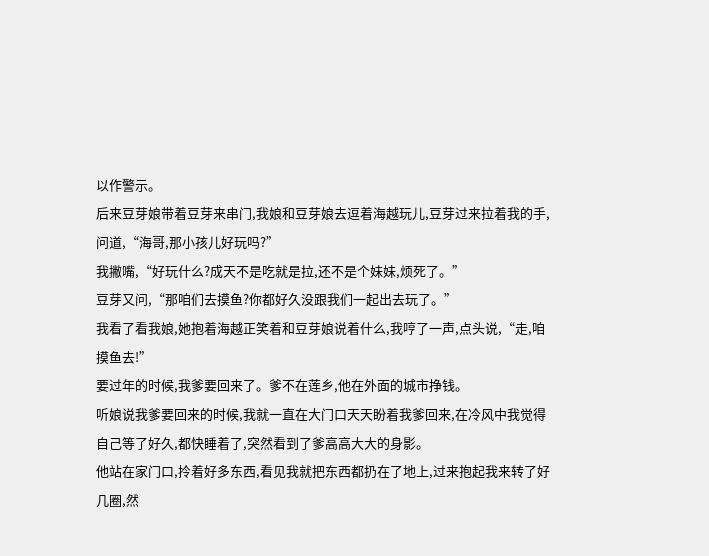以作警示。
后来豆芽娘带着豆芽来串门,我娘和豆芽娘去逗着海越玩儿,豆芽过来拉着我的手,问道,“海哥,那小孩儿好玩吗?”
我撇嘴,“好玩什么?成天不是吃就是拉,还不是个妹妹,烦死了。”
豆芽又问,“那咱们去摸鱼?你都好久没跟我们一起出去玩了。”
我看了看我娘,她抱着海越正笑着和豆芽娘说着什么,我哼了一声,点头说,“走,咱摸鱼去!”
要过年的时候,我爹要回来了。爹不在莲乡,他在外面的城市挣钱。
听娘说我爹要回来的时候,我就一直在大门口天天盼着我爹回来,在冷风中我觉得自己等了好久,都快睡着了,突然看到了爹高高大大的身影。
他站在家门口,拎着好多东西,看见我就把东西都扔在了地上,过来抱起我来转了好几圈,然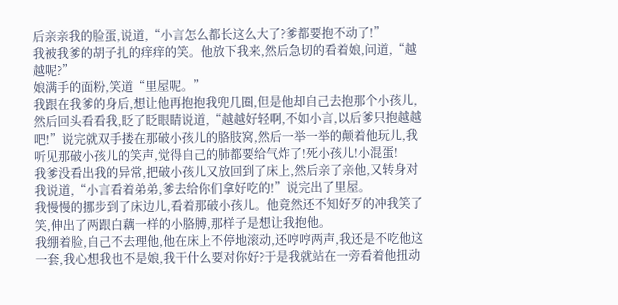后亲亲我的脸蛋,说道,“小言怎么都长这么大了?爹都要抱不动了!”
我被我爹的胡子扎的痒痒的笑。他放下我来,然后急切的看着娘,问道,“越越呢?”
娘满手的面粉,笑道“里屋呢。”
我跟在我爹的身后,想让他再抱抱我兜几圈,但是他却自己去抱那个小孩儿,然后回头看看我,眨了眨眼睛说道,“越越好轻啊,不如小言,以后爹只抱越越吧!”说完就双手搂在那破小孩儿的胳肢窝,然后一举一举的颠着他玩儿,我听见那破小孩儿的笑声,觉得自己的肺都要给气炸了!死小孩儿!小混蛋!
我爹没看出我的异常,把破小孩儿又放回到了床上,然后亲了亲他,又转身对我说道,“小言看着弟弟,爹去给你们拿好吃的!”说完出了里屋。
我慢慢的挪步到了床边儿,看着那破小孩儿。他竟然还不知好歹的冲我笑了笑,伸出了两跟白藕一样的小胳膊,那样子是想让我抱他。
我绷着脸,自己不去理他,他在床上不停地滚动,还哼哼两声,我还是不吃他这一套,我心想我也不是娘,我干什么要对你好?于是我就站在一旁看着他扭动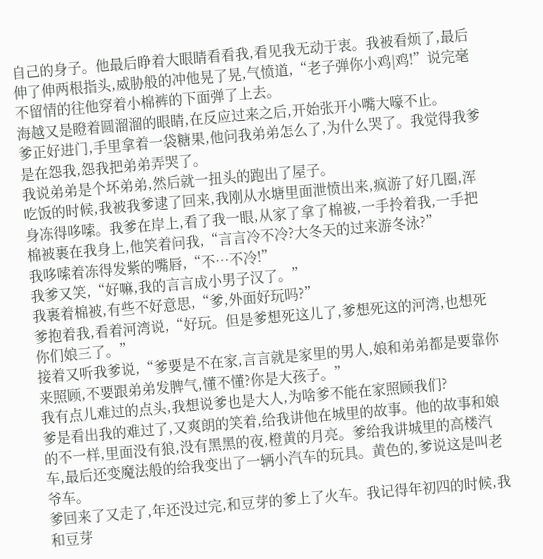自己的身子。他最后睁着大眼睛看看我,看见我无动于衷。我被看烦了,最后伸了伸两根指头,威胁般的冲他晃了晃,气愤道,“老子弹你小鸡|鸡!”说完毫不留情的往他穿着小棉裤的下面弹了上去。
海越又是瞪着圆溜溜的眼睛,在反应过来之后,开始张开小嘴大嚎不止。
爹正好进门,手里拿着一袋糖果,他问我弟弟怎么了,为什么哭了。我觉得我爹是在怨我,怨我把弟弟弄哭了。
我说弟弟是个坏弟弟,然后就一扭头的跑出了屋子。
吃饭的时候,我被我爹逮了回来,我刚从水塘里面泄愤出来,疯游了好几圈,浑身冻得哆嗦。我爹在岸上,看了我一眼,从家了拿了棉被,一手拎着我,一手把棉被裹在我身上,他笑着问我,“言言冷不冷?大冬天的过来游冬泳?”
我哆嗦着冻得发紫的嘴唇,“不…不冷!”
我爹又笑,“好嘛,我的言言成小男子汉了。”
我裹着棉被,有些不好意思,“爹,外面好玩吗?”
爹抱着我,看着河湾说,“好玩。但是爹想死这儿了,爹想死这的河湾,也想死你们娘三了。”
接着又听我爹说,“爹要是不在家,言言就是家里的男人,娘和弟弟都是要靠你来照顾,不要跟弟弟发脾气,懂不懂?你是大孩子。”
我有点儿难过的点头,我想说爹也是大人,为啥爹不能在家照顾我们?
爹是看出我的难过了,又爽朗的笑着,给我讲他在城里的故事。他的故事和娘的不一样,里面没有狼,没有黑黑的夜,橙黄的月亮。爹给我讲城里的高楼汽车,最后还变魔法般的给我变出了一辆小汽车的玩具。黄色的,爹说这是叫老爷车。
爹回来了又走了,年还没过完,和豆芽的爹上了火车。我记得年初四的时候,我和豆芽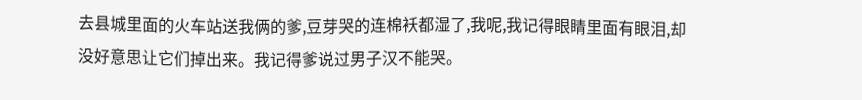去县城里面的火车站送我俩的爹,豆芽哭的连棉袄都湿了,我呢,我记得眼睛里面有眼泪,却没好意思让它们掉出来。我记得爹说过男子汉不能哭。